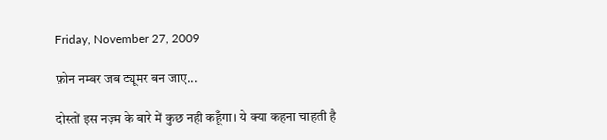Friday, November 27, 2009

फ़ोन नम्बर जब ट्यूमर बन जाए...

दोस्तों इस नज़्म के बारे में कुछ नही कहूँगा। ये क्या कहना चाहती है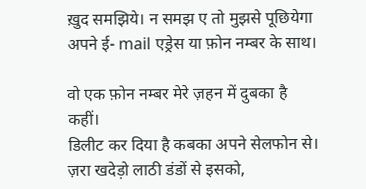ख़ुद समझिये। न समझ ए तो मुझसे पूछियेगा अपने ई- mail एड्रेस या फ़ोन नम्बर के साथ।

वो एक फ़ोन नम्बर मेरे ज़हन में दुबका है कहीं।
डिलीट कर दिया है कबका अपने सेलफोन से।
ज़रा खदेड़ो लाठी डंडों से इसको,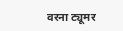वरना ट्यूमर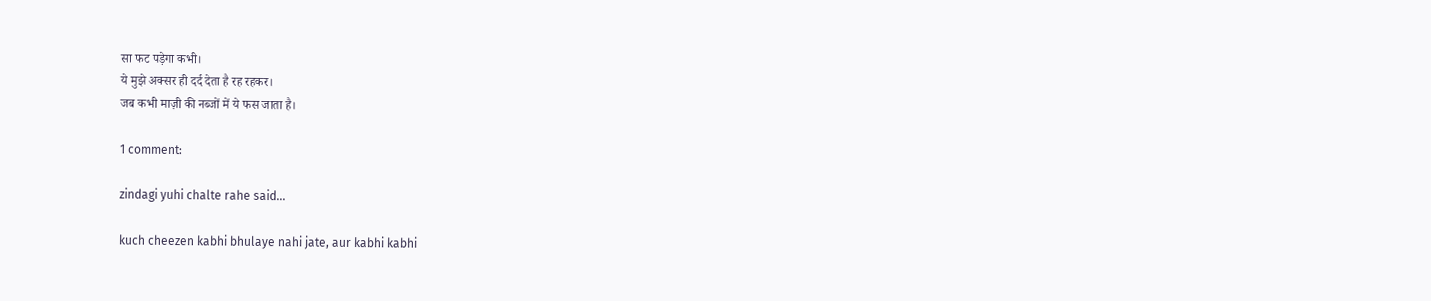सा फट पड़ेगा कभी।
ये मुझे अक्सर ही दर्द देता है रह रहकर।
जब कभी माज़ी की नब्जों में ये फस जाता है।

1 comment:

zindagi yuhi chalte rahe said...

kuch cheezen kabhi bhulaye nahi jate, aur kabhi kabhi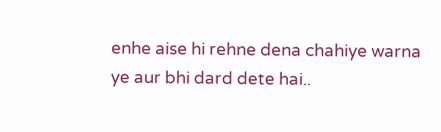enhe aise hi rehne dena chahiye warna ye aur bhi dard dete hai..